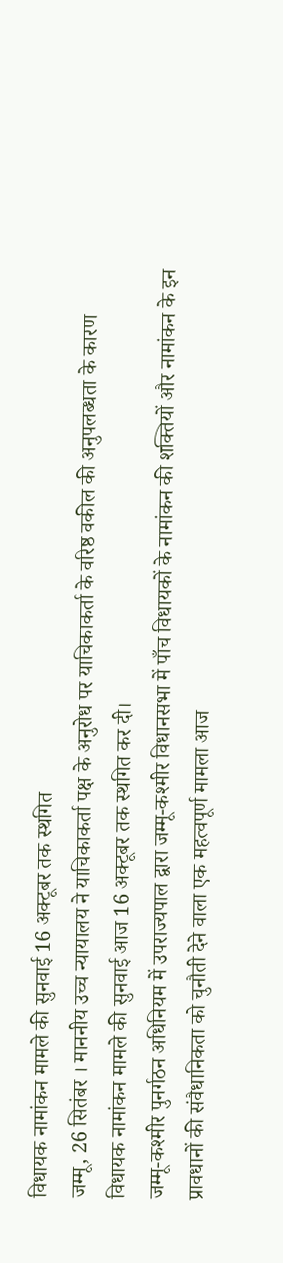विधायक नामांकन मामले की सुनवाई 16 अक्टूबर तक स्थगित
जम्मू, 26 सितंबर । माननीय उच्च न्यायालय ने याचिकाकर्ता पक्ष के अनुरोध पर याचिकाकर्ता के वरिष्ठ वकील की अनुपलब्धता के कारण विधायक नामांकन मामले की सुनवाई आज 16 अक्टूबर तक स्थगित कर दी।
जम्मू-कश्मीर पुनर्गठन अधिनियम में उपराज्यपाल द्वारा जम्मू-कश्मीर विधानसभा में पाँच विधायकों के नामांकन की शक्तियों और नामांकन के इन प्रावधानों की संवैधानिकता को चुनौती देने वाला एक महत्वपूर्ण मामला आज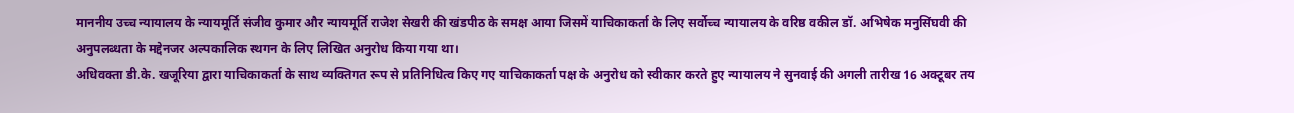माननीय उच्च न्यायालय के न्यायमूर्ति संजीव कुमार और न्यायमूर्ति राजेश सेखरी की खंडपीठ के समक्ष आया जिसमें याचिकाकर्ता के लिए सर्वोच्च न्यायालय के वरिष्ठ वकील डॉ. अभिषेक मनुसिंघवी की अनुपलब्धता के मद्देनजर अल्पकालिक स्थगन के लिए लिखित अनुरोध किया गया था।
अधिवक्ता डी.के. खजूरिया द्वारा याचिकाकर्ता के साथ व्यक्तिगत रूप से प्रतिनिधित्व किए गए याचिकाकर्ता पक्ष के अनुरोध को स्वीकार करते हुए न्यायालय ने सुनवाई की अगली तारीख 16 अक्टूबर तय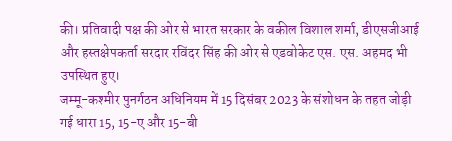की। प्रतिवादी पक्ष की ओर से भारत सरकार के वकील विशाल शर्मा, डीएसजीआई और हस्तक्षेपकर्ता सरदार रविंदर सिंह की ओर से एडवोकेट एस. एस. अहमद भी उपस्थित हुए।
जम्मू-कश्मीर पुनर्गठन अधिनियम में 15 दिसंबर 2023 के संशोधन के तहत जोड़ी गई धारा 15, 15-ए और 15-बी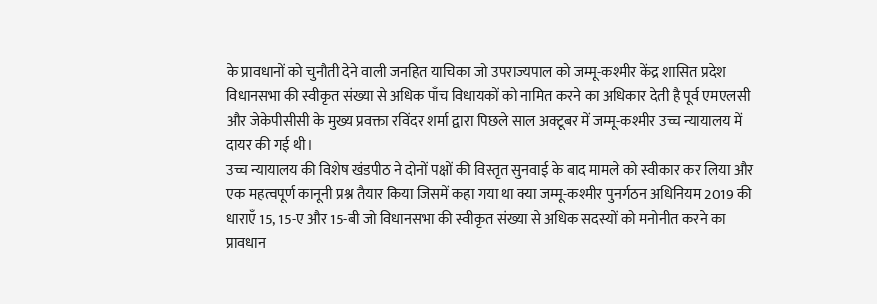के प्रावधानों को चुनौती देने वाली जनहित याचिका जो उपराज्यपाल को जम्मू-कश्मीर केंद्र शासित प्रदेश विधानसभा की स्वीकृत संख्या से अधिक पाँच विधायकों को नामित करने का अधिकार देती है पूर्व एमएलसी और जेकेपीसीसी के मुख्य प्रवक्ता रविंदर शर्मा द्वारा पिछले साल अक्टूबर में जम्मू-कश्मीर उच्च न्यायालय में दायर की गई थी।
उच्च न्यायालय की विशेष खंडपीठ ने दोनों पक्षों की विस्तृत सुनवाई के बाद मामले को स्वीकार कर लिया और एक महत्वपूर्ण कानूनी प्रश्न तैयार किया जिसमें कहा गया था क्या जम्मू-कश्मीर पुनर्गठन अधिनियम 2019 की धाराएँ 15, 15-ए और 15-बी जो विधानसभा की स्वीकृत संख्या से अधिक सदस्यों को मनोनीत करने का प्रावधान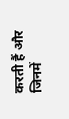करती हैं और जिनमें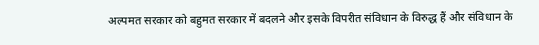अल्पमत सरकार को बहुमत सरकार में बदलने और इसके विपरीत संविधान के विरुद्ध हैं और संविधान के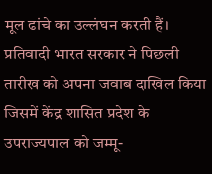मूल ढांचे का उल्लंघन करती हैं।
प्रतिवादी भारत सरकार ने पिछली तारीख को अपना जवाब दाखिल किया जिसमें केंद्र शासित प्रदेश के उपराज्यपाल को जम्मू-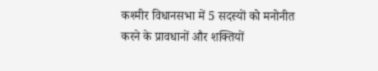कश्मीर विधानसभा में 5 सदस्यों को मनोनीत करने के प्रावधानों और शक्तियों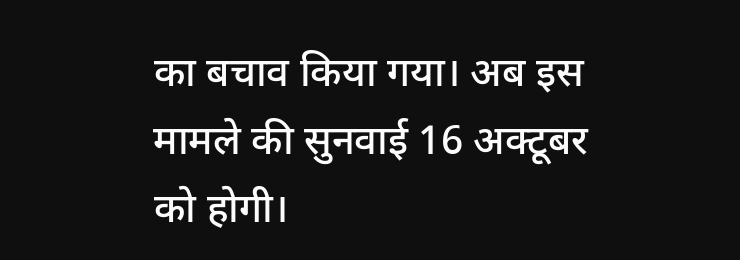का बचाव किया गया। अब इस मामले की सुनवाई 16 अक्टूबर को होगी।